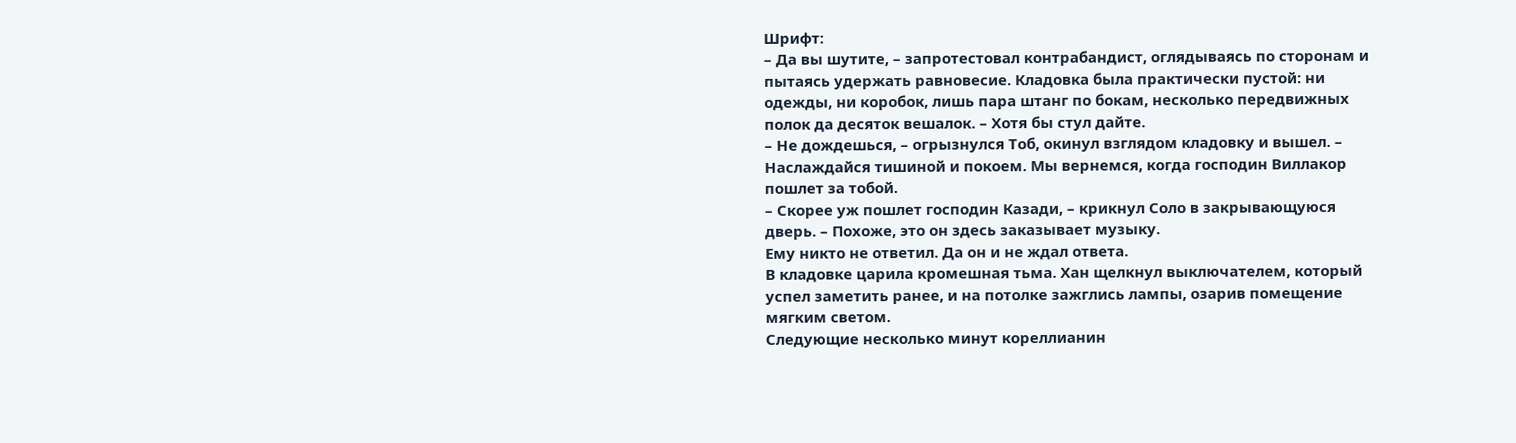Шрифт:
– Да вы шутите, – запротестовал контрабандист, оглядываясь по сторонам и пытаясь удержать равновесие. Кладовка была практически пустой: ни одежды, ни коробок, лишь пара штанг по бокам, несколько передвижных полок да десяток вешалок. – Хотя бы стул дайте.
– Не дождешься, – огрызнулся Тоб, окинул взглядом кладовку и вышел. – Наслаждайся тишиной и покоем. Мы вернемся, когда господин Виллакор пошлет за тобой.
– Скорее уж пошлет господин Казади, – крикнул Соло в закрывающуюся дверь. – Похоже, это он здесь заказывает музыку.
Ему никто не ответил. Да он и не ждал ответа.
В кладовке царила кромешная тьма. Хан щелкнул выключателем, который успел заметить ранее, и на потолке зажглись лампы, озарив помещение мягким светом.
Следующие несколько минут кореллианин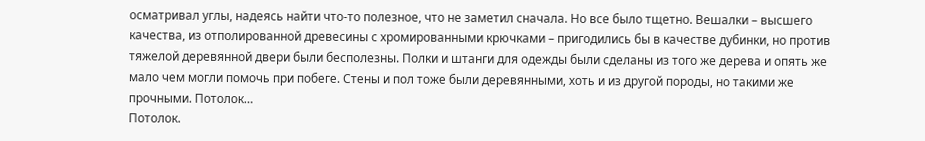осматривал углы, надеясь найти что-то полезное, что не заметил сначала. Но все было тщетно. Вешалки – высшего качества, из отполированной древесины с хромированными крючками – пригодились бы в качестве дубинки, но против тяжелой деревянной двери были бесполезны. Полки и штанги для одежды были сделаны из того же дерева и опять же мало чем могли помочь при побеге. Стены и пол тоже были деревянными, хоть и из другой породы, но такими же прочными. Потолок…
Потолок.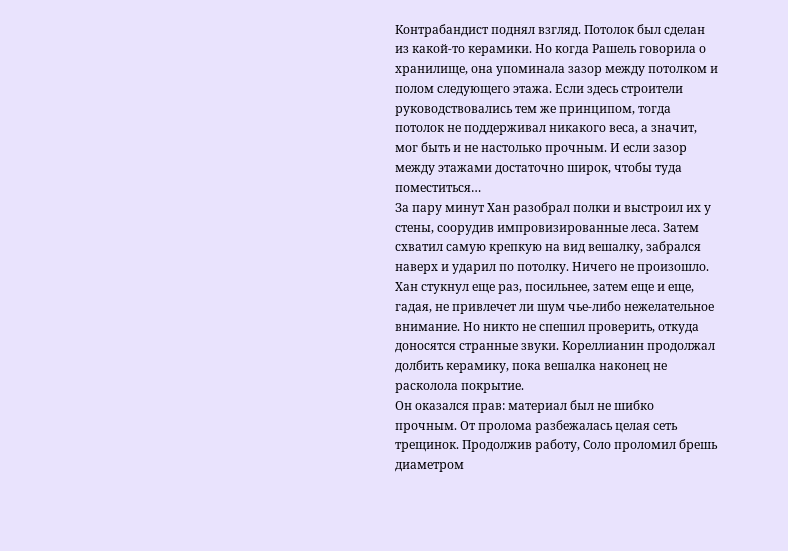Контрабандист поднял взгляд. Потолок был сделан из какой-то керамики. Но когда Рашель говорила о хранилище, она упоминала зазор между потолком и полом следующего этажа. Если здесь строители руководствовались тем же принципом, тогда потолок не поддерживал никакого веса, а значит, мог быть и не настолько прочным. И если зазор между этажами достаточно широк, чтобы туда поместиться…
За пару минут Хан разобрал полки и выстроил их у стены, соорудив импровизированные леса. Затем схватил самую крепкую на вид вешалку, забрался наверх и ударил по потолку. Ничего не произошло. Хан стукнул еще раз, посильнее, затем еще и еще, гадая, не привлечет ли шум чье-либо нежелательное внимание. Но никто не спешил проверить, откуда доносятся странные звуки. Кореллианин продолжал долбить керамику, пока вешалка наконец не расколола покрытие.
Он оказался прав: материал был не шибко прочным. От пролома разбежалась целая сеть трещинок. Продолжив работу, Соло проломил брешь диаметром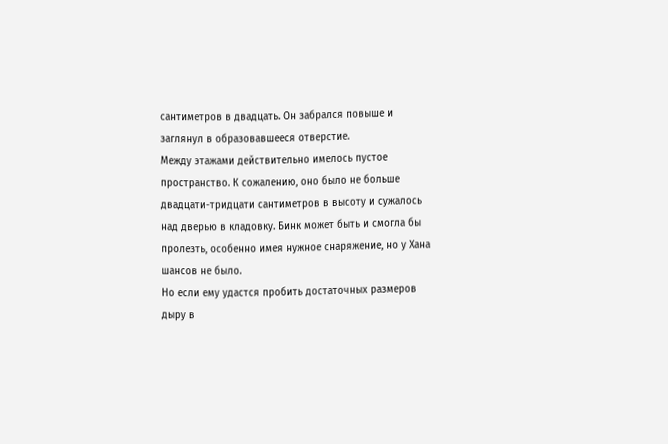сантиметров в двадцать. Он забрался повыше и заглянул в образовавшееся отверстие.
Между этажами действительно имелось пустое пространство. К сожалению, оно было не больше двадцати-тридцати сантиметров в высоту и сужалось над дверью в кладовку. Бинк может быть и смогла бы пролезть, особенно имея нужное снаряжение, но у Хана шансов не было.
Но если ему удастся пробить достаточных размеров дыру в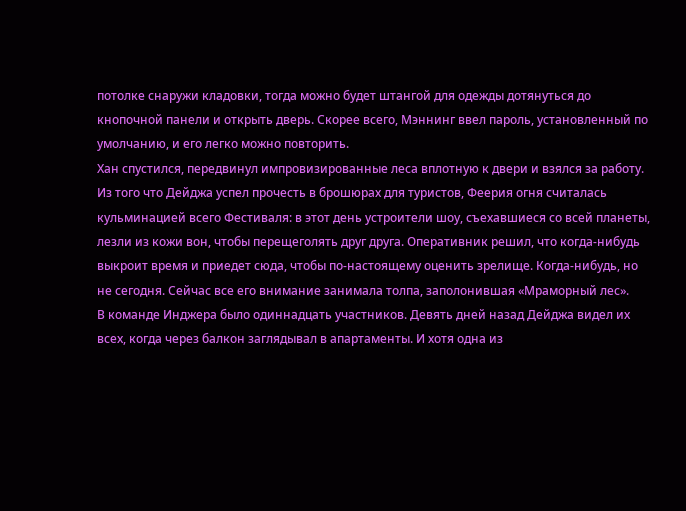потолке снаружи кладовки, тогда можно будет штангой для одежды дотянуться до кнопочной панели и открыть дверь. Скорее всего, Мэннинг ввел пароль, установленный по умолчанию, и его легко можно повторить.
Хан спустился, передвинул импровизированные леса вплотную к двери и взялся за работу.
Из того что Дейджа успел прочесть в брошюрах для туристов, Феерия огня считалась кульминацией всего Фестиваля: в этот день устроители шоу, съехавшиеся со всей планеты, лезли из кожи вон, чтобы перещеголять друг друга. Оперативник решил, что когда-нибудь выкроит время и приедет сюда, чтобы по-настоящему оценить зрелище. Когда-нибудь, но не сегодня. Сейчас все его внимание занимала толпа, заполонившая «Мраморный лес».
В команде Инджера было одиннадцать участников. Девять дней назад Дейджа видел их всех, когда через балкон заглядывал в апартаменты. И хотя одна из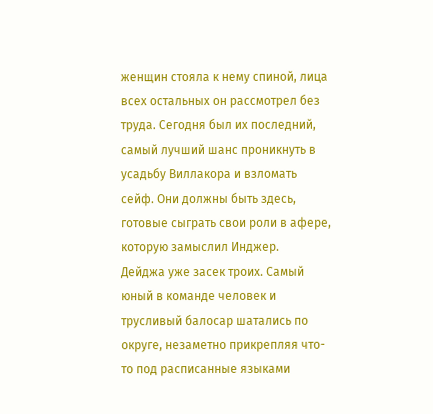женщин стояла к нему спиной, лица всех остальных он рассмотрел без труда. Сегодня был их последний, самый лучший шанс проникнуть в усадьбу Виллакора и взломать сейф. Они должны быть здесь, готовые сыграть свои роли в афере, которую замыслил Инджер.
Дейджа уже засек троих. Самый юный в команде человек и трусливый балосар шатались по округе, незаметно прикрепляя что-то под расписанные языками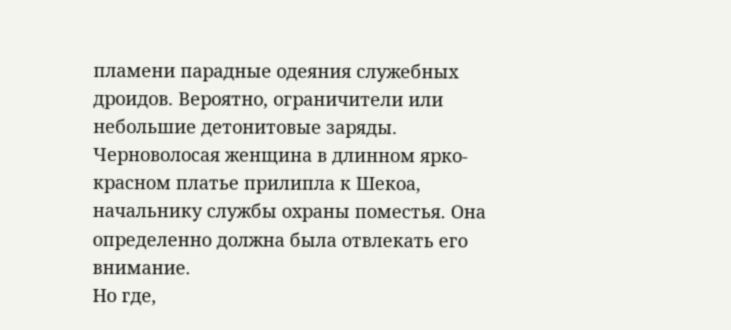пламени парадные одеяния служебных дроидов. Вероятно, ограничители или небольшие детонитовые заряды. Черноволосая женщина в длинном ярко-красном платье прилипла к Шекоа, начальнику службы охраны поместья. Она определенно должна была отвлекать его внимание.
Но где,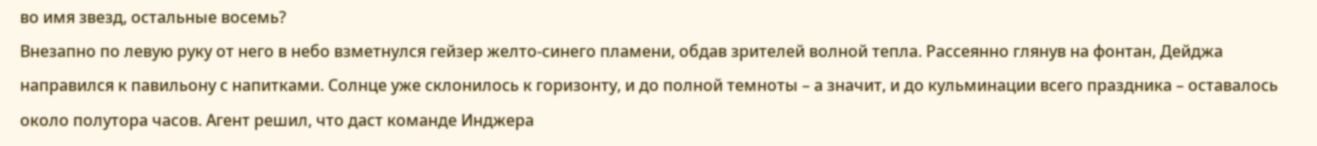во имя звезд, остальные восемь?
Внезапно по левую руку от него в небо взметнулся гейзер желто-синего пламени, обдав зрителей волной тепла. Рассеянно глянув на фонтан, Дейджа направился к павильону с напитками. Солнце уже склонилось к горизонту, и до полной темноты – а значит, и до кульминации всего праздника – оставалось около полутора часов. Агент решил, что даст команде Инджера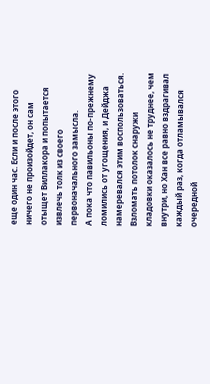еще один час. Если и после этого ничего не произойдет, он сам отыщет Виллакора и попытается извлечь толк из своего первоначального замысла.
А пока что павильоны по-прежнему ломились от угощения, и Дейджа намеревался этим воспользоваться.
Взломать потолок снаружи кладовки оказалось не труднее, чем внутри, но Хан все равно вздрагивал каждый раз, когда отламывался очередной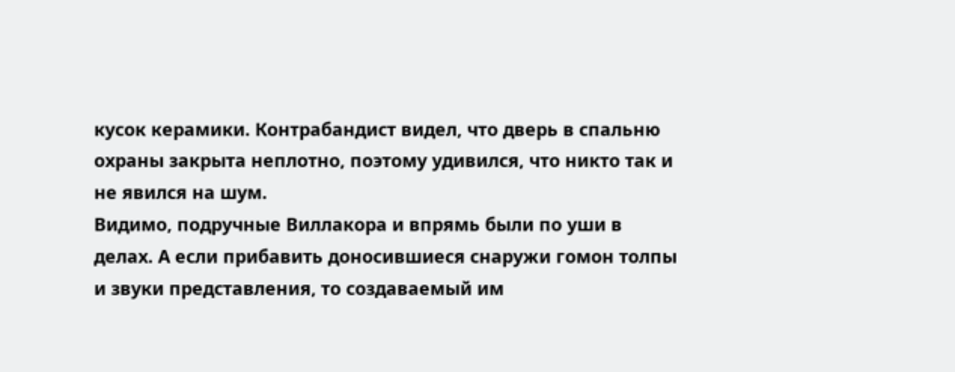кусок керамики. Контрабандист видел, что дверь в спальню охраны закрыта неплотно, поэтому удивился, что никто так и не явился на шум.
Видимо, подручные Виллакора и впрямь были по уши в делах. А если прибавить доносившиеся снаружи гомон толпы и звуки представления, то создаваемый им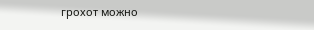грохот можно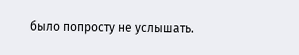было попросту не услышать.